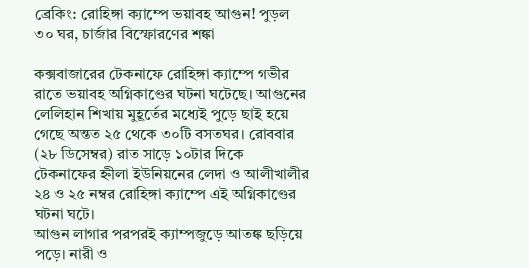ব্রেকিং: রোহিঙ্গা ক্যাম্পে ভয়াবহ আগুন! পুড়ল ৩০ ঘর, চার্জার বিস্ফোরণের শঙ্কা

কক্সবাজারের টেকনাফে রোহিঙ্গা ক্যাম্পে গভীর রাতে ভয়াবহ অগ্নিকাণ্ডের ঘটনা ঘটেছে। আগুনের লেলিহান শিখায় মুহূর্তের মধ্যেই পুড়ে ছাই হয়ে গেছে অন্তত ২৫ থেকে ৩০টি বসতঘর। রোববার (২৮ ডিসেম্বর) রাত সাড়ে ১০টার দিকে টেকনাফের হ্নীলা ইউনিয়নের লেদা ও আলীখালীর ২৪ ও ২৫ নম্বর রোহিঙ্গা ক্যাম্পে এই অগ্নিকাণ্ডের ঘটনা ঘটে।
আগুন লাগার পরপরই ক্যাম্পজুড়ে আতঙ্ক ছড়িয়ে পড়ে। নারী ও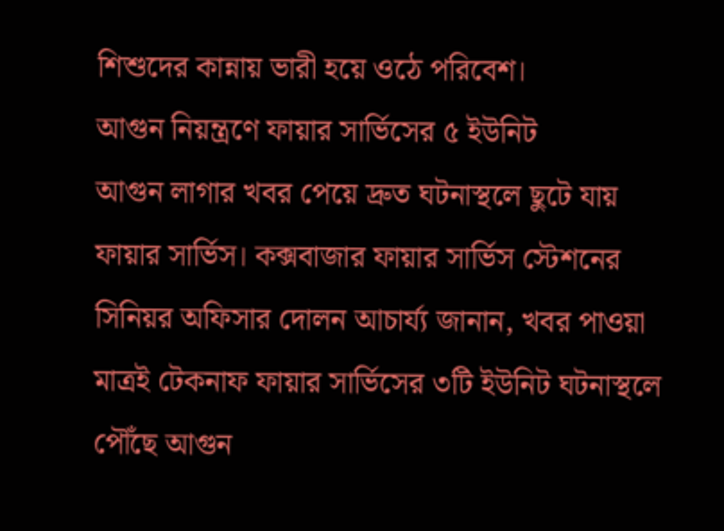শিশুদের কান্নায় ভারী হয়ে ওঠে পরিবেশ।
আগুন নিয়ন্ত্রণে ফায়ার সার্ভিসের ৫ ইউনিট
আগুন লাগার খবর পেয়ে দ্রুত ঘটনাস্থলে ছুটে যায় ফায়ার সার্ভিস। কক্সবাজার ফায়ার সার্ভিস স্টেশনের সিনিয়র অফিসার দোলন আচার্য্য জানান, খবর পাওয়া মাত্রই টেকনাফ ফায়ার সার্ভিসের ৩টি ইউনিট ঘটনাস্থলে পৌঁছে আগুন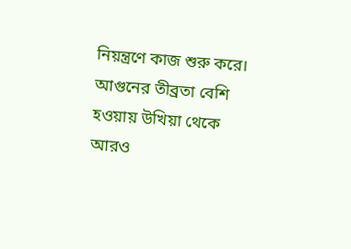নিয়ন্ত্রণে কাজ শুরু করে। আগুনের তীব্রতা বেশি হওয়ায় উখিয়া থেকে আরও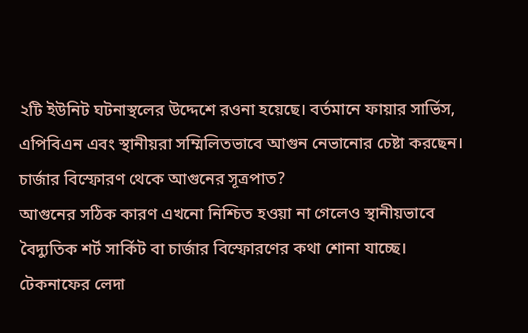২টি ইউনিট ঘটনাস্থলের উদ্দেশে রওনা হয়েছে। বর্তমানে ফায়ার সার্ভিস, এপিবিএন এবং স্থানীয়রা সম্মিলিতভাবে আগুন নেভানোর চেষ্টা করছেন।
চার্জার বিস্ফোরণ থেকে আগুনের সূত্রপাত?
আগুনের সঠিক কারণ এখনো নিশ্চিত হওয়া না গেলেও স্থানীয়ভাবে বৈদ্যুতিক শর্ট সার্কিট বা চার্জার বিস্ফোরণের কথা শোনা যাচ্ছে। টেকনাফের লেদা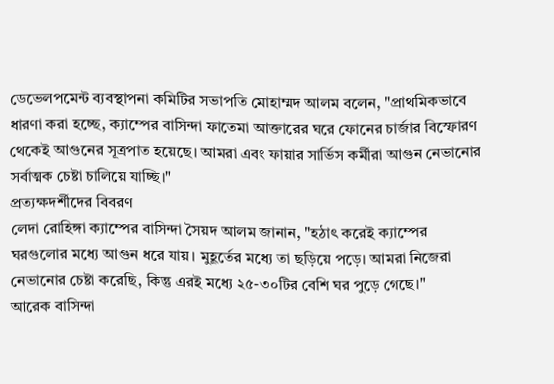ডেভেলপমেন্ট ব্যবস্থাপনা কমিটির সভাপতি মোহাম্মদ আলম বলেন, "প্রাথমিকভাবে ধারণা করা হচ্ছে, ক্যাম্পের বাসিন্দা ফাতেমা আক্তারের ঘরে ফোনের চার্জার বিস্ফোরণ থেকেই আগুনের সূত্রপাত হয়েছে। আমরা এবং ফায়ার সার্ভিস কর্মীরা আগুন নেভানোর সর্বাত্মক চেষ্টা চালিয়ে যাচ্ছি।"
প্রত্যক্ষদর্শীদের বিবরণ
লেদা রোহিঙ্গা ক্যাম্পের বাসিন্দা সৈয়দ আলম জানান, "হঠাৎ করেই ক্যাম্পের ঘরগুলোর মধ্যে আগুন ধরে যায়। মুহূর্তের মধ্যে তা ছড়িয়ে পড়ে। আমরা নিজেরা নেভানোর চেষ্টা করেছি, কিন্তু এরই মধ্যে ২৫-৩০টির বেশি ঘর পুড়ে গেছে।"
আরেক বাসিন্দা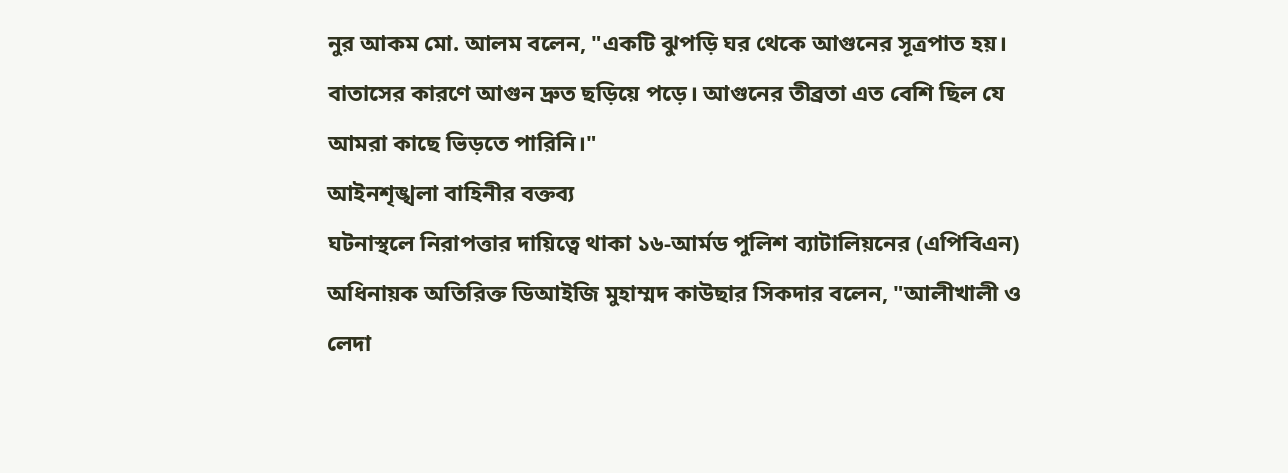নুর আকম মো. আলম বলেন, "একটি ঝুপড়ি ঘর থেকে আগুনের সূত্রপাত হয়। বাতাসের কারণে আগুন দ্রুত ছড়িয়ে পড়ে। আগুনের তীব্রতা এত বেশি ছিল যে আমরা কাছে ভিড়তে পারিনি।"
আইনশৃঙ্খলা বাহিনীর বক্তব্য
ঘটনাস্থলে নিরাপত্তার দায়িত্বে থাকা ১৬-আর্মড পুলিশ ব্যাটালিয়নের (এপিবিএন) অধিনায়ক অতিরিক্ত ডিআইজি মুহাম্মদ কাউছার সিকদার বলেন, "আলীখালী ও লেদা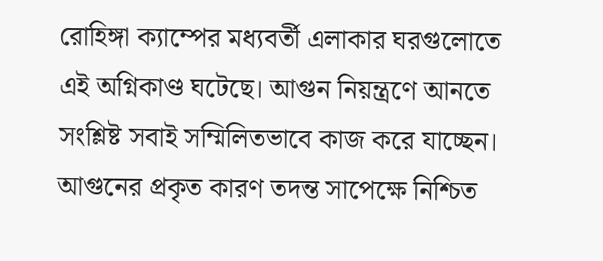রোহিঙ্গা ক্যাম্পের মধ্যবর্তী এলাকার ঘরগুলোতে এই অগ্নিকাণ্ড ঘটেছে। আগুন নিয়ন্ত্রণে আনতে সংশ্লিষ্ট সবাই সম্মিলিতভাবে কাজ করে যাচ্ছেন। আগুনের প্রকৃত কারণ তদন্ত সাপেক্ষে নিশ্চিত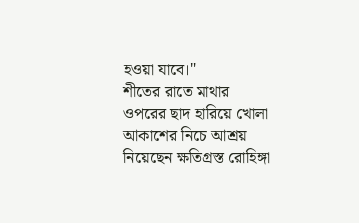হওয়া যাবে।"
শীতের রাতে মাথার ওপরের ছাদ হারিয়ে খোলা আকাশের নিচে আশ্রয় নিয়েছেন ক্ষতিগ্রস্ত রোহিঙ্গা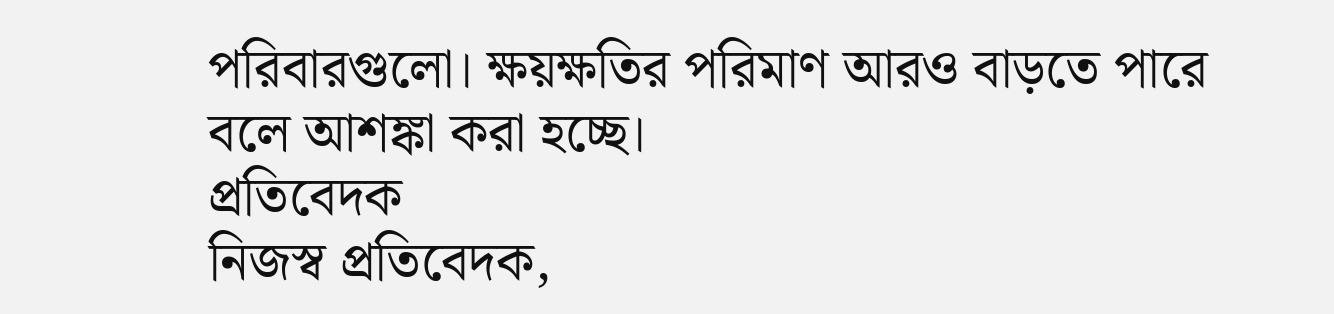পরিবারগুলো। ক্ষয়ক্ষতির পরিমাণ আরও বাড়তে পারে বলে আশঙ্কা করা হচ্ছে।
প্রতিবেদক
নিজস্ব প্রতিবেদক,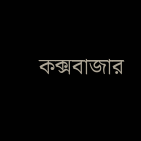কক্সবাজার